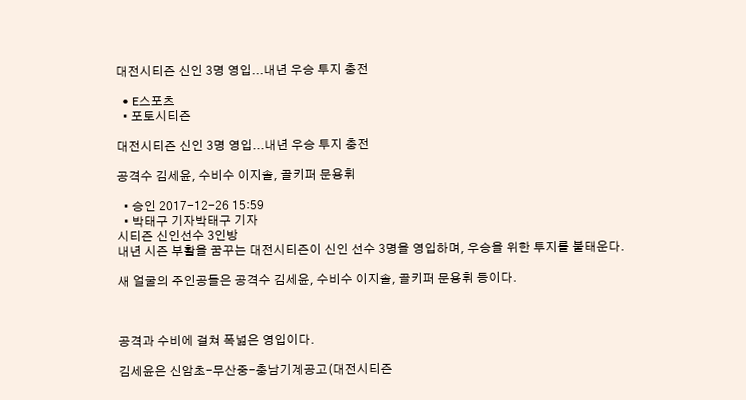대전시티즌 신인 3명 영입...내년 우승 투지 충전

  • E스포츠
  • 포토시티즌

대전시티즌 신인 3명 영입...내년 우승 투지 충전

공격수 김세윤, 수비수 이지솔, 골키퍼 문용휘

  • 승인 2017-12-26 15:59
  • 박태구 기자박태구 기자
시티즌 신인선수 3인방
내년 시즌 부활을 꿈꾸는 대전시티즌이 신인 선수 3명을 영입하며, 우승을 위한 투지를 불태운다.

새 얼굴의 주인공들은 공격수 김세윤, 수비수 이지솔, 골키퍼 문용휘 등이다.



공격과 수비에 걸쳐 폭넓은 영입이다.

김세윤은 신암초-무산중-충남기계공고(대전시티즌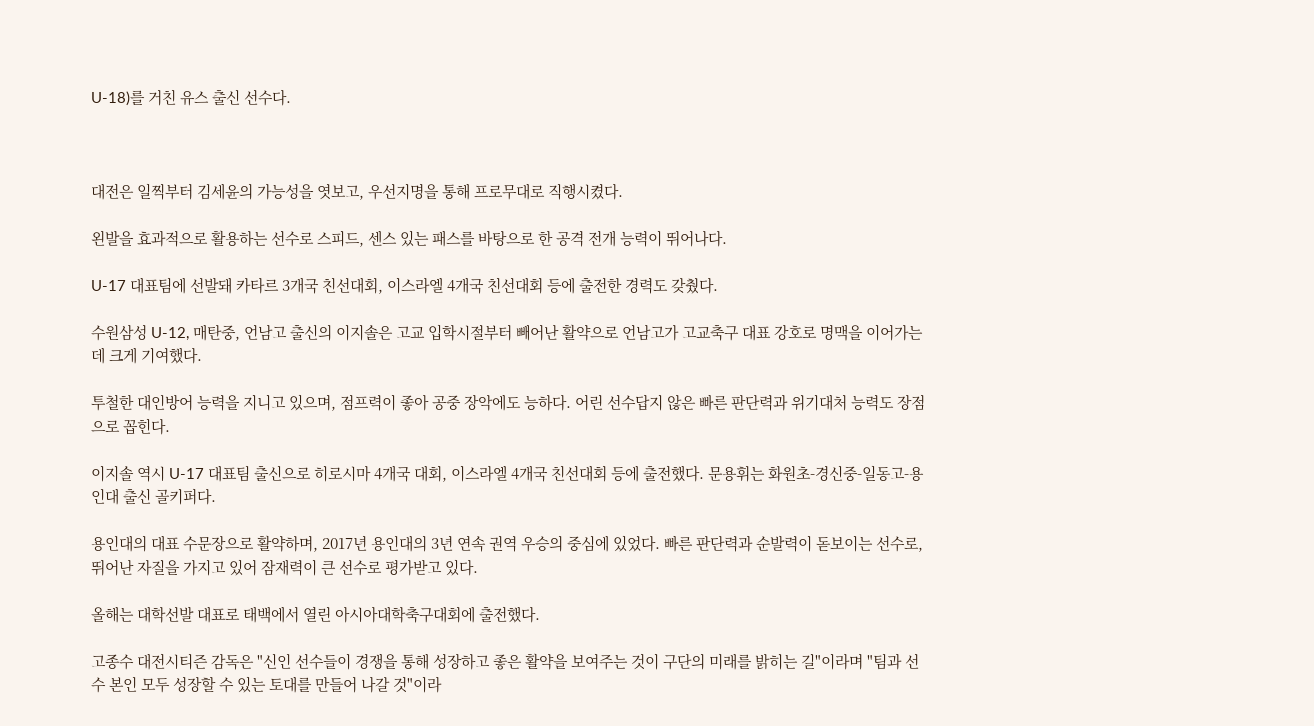U-18)를 거친 유스 출신 선수다.



대전은 일찍부터 김세윤의 가능성을 엿보고, 우선지명을 통해 프로무대로 직행시켰다.

왼발을 효과적으로 활용하는 선수로 스피드, 센스 있는 패스를 바탕으로 한 공격 전개 능력이 뛰어나다.

U-17 대표팀에 선발돼 카타르 3개국 친선대회, 이스라엘 4개국 친선대회 등에 출전한 경력도 갖췄다.

수원삼성 U-12, 매탄중, 언남고 출신의 이지솔은 고교 입학시절부터 빼어난 활약으로 언남고가 고교축구 대표 강호로 명맥을 이어가는데 크게 기여했다.

투철한 대인방어 능력을 지니고 있으며, 점프력이 좋아 공중 장악에도 능하다. 어린 선수답지 않은 빠른 판단력과 위기대처 능력도 장점으로 꼽힌다.

이지솔 역시 U-17 대표팀 출신으로 히로시마 4개국 대회, 이스라엘 4개국 친선대회 등에 출전했다. 문용휘는 화원초-경신중-일동고-용인대 출신 골키퍼다.

용인대의 대표 수문장으로 활약하며, 2017년 용인대의 3년 연속 권역 우승의 중심에 있었다. 빠른 판단력과 순발력이 돋보이는 선수로, 뛰어난 자질을 가지고 있어 잠재력이 큰 선수로 평가받고 있다.

올해는 대학선발 대표로 태백에서 열린 아시아대학축구대회에 출전했다.

고종수 대전시티즌 감독은 "신인 선수들이 경쟁을 통해 성장하고 좋은 활약을 보여주는 것이 구단의 미래를 밝히는 길"이라며 "팀과 선수 본인 모두 성장할 수 있는 토대를 만들어 나갈 것"이라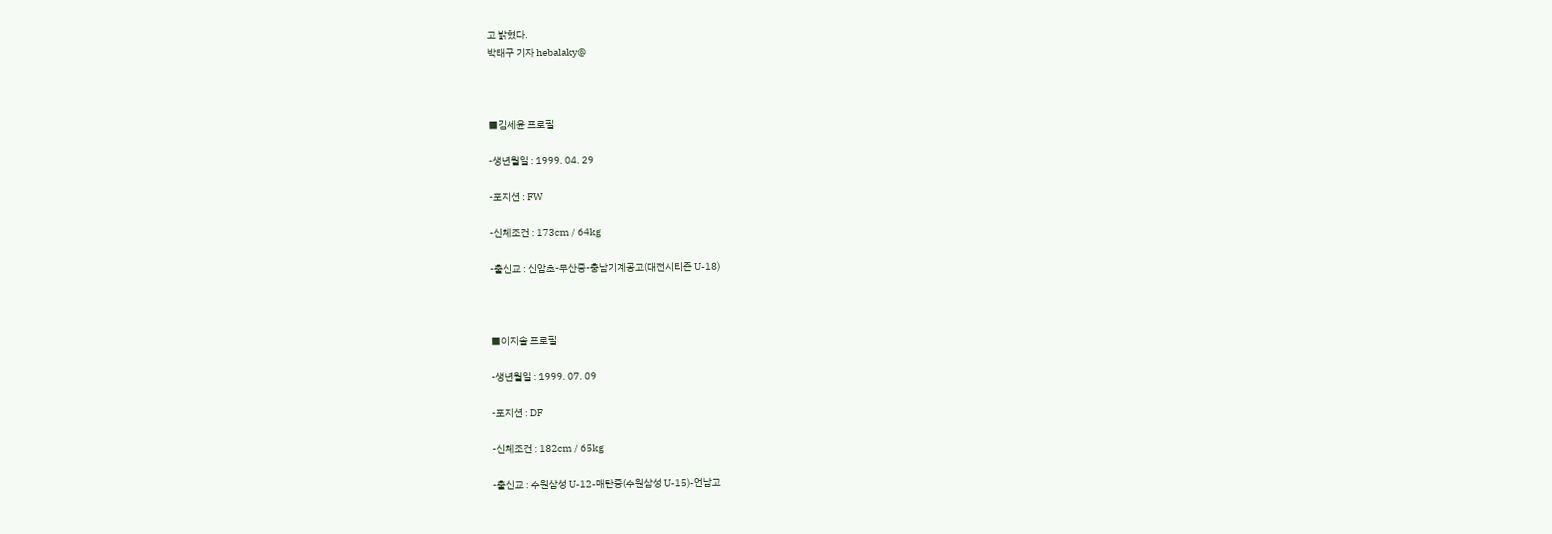고 밝혔다.
박태구 기자 hebalaky@



■김세윤 프로필

-생년월일 : 1999. 04. 29

-포지션 : FW

-신체조건 : 173cm / 64kg

-출신교 : 신암초-무산중-충남기계공고(대전시티즌 U-18)



■이지솔 프로필

-생년월일 : 1999. 07. 09

-포지션 : DF

-신체조건 : 182cm / 65kg

-출신교 : 수원삼성 U-12-매탄중(수원삼성 U-15)-언남고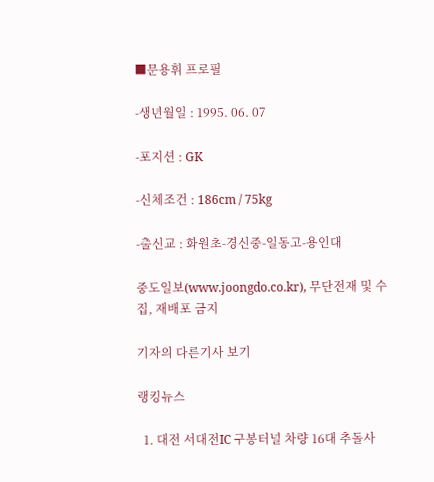■문용휘 프로필

-생년월일 : 1995. 06. 07

-포지션 : GK

-신체조건 : 186cm / 75kg

-출신교 : 화원초-경신중-일동고-용인대

중도일보(www.joongdo.co.kr), 무단전재 및 수집, 재배포 금지

기자의 다른기사 보기

랭킹뉴스

  1. 대전 서대전IC 구봉터널 차량 16대 추돌사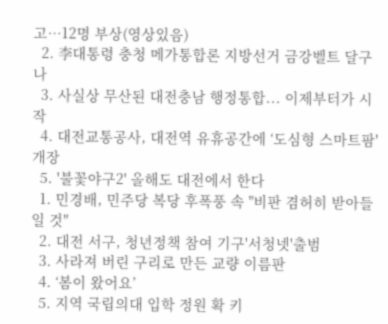고…12명 부상(영상있음)
  2. 李대통령 충청 메가통합론 지방선거 금강벨트 달구나
  3. 사실상 무산된 대전충남 행정통합... 이제부터가 시작
  4. 대전교통공사, 대전역 유휴공간에 ‘도심형 스마트팜' 개장
  5. '불꽃야구2' 올해도 대전에서 한다
  1. 민경배, 민주당 복당 후폭풍 속 "비판 겸허히 받아들일 것"
  2. 대전 서구, 청년정책 참여 기구'서청넷'출범
  3. 사라져 버린 구리로 만든 교량 이름판
  4. ‘봄이 왔어요’
  5. 지역 국립의대 입학 정원 확 키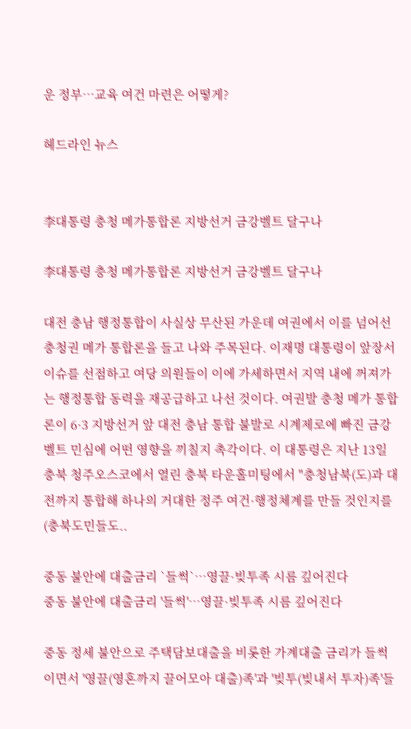운 정부…교육 여건 마련은 어떻게?

헤드라인 뉴스


李대통령 충청 메가통합론 지방선거 금강벨트 달구나

李대통령 충청 메가통합론 지방선거 금강벨트 달구나

대전 충남 행정통합이 사실상 무산된 가운데 여권에서 이를 넘어선 충청권 메가 통합론을 들고 나와 주목된다. 이재명 대통령이 앞장서 이슈를 선점하고 여당 의원들이 이에 가세하면서 지역 내에 꺼져가는 행정통합 동력을 재공급하고 나선 것이다. 여권발 충청 메가 통합론이 6·3 지방선거 앞 대전 충남 통합 불발로 시계제로에 빠진 금강벨트 민심에 어떤 영향을 끼칠지 촉각이다. 이 대통령은 지난 13일 충북 청주오스코에서 열린 충북 타운홀미팅에서 "충청남북(도)과 대전까지 통합해 하나의 거대한 정주 여건·행정체계를 만들 것인지를 (충북도민들도..

중동 불안에 대출금리 `들썩`…영끌·빚투족 시름 깊어진다
중동 불안에 대출금리 '들썩'…영끌·빚투족 시름 깊어진다

중동 정세 불안으로 주택담보대출을 비롯한 가계대출 금리가 들썩이면서 '영끌(영혼까지 끌어모아 대출)족'과 '빚투(빚내서 투자)족'들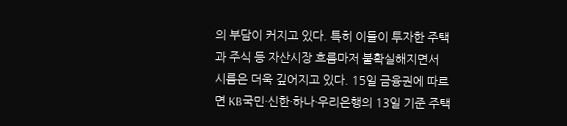의 부담이 커지고 있다. 특히 이들이 투자한 주택과 주식 등 자산시장 흐름마저 불확실해지면서 시름은 더욱 깊어지고 있다. 15일 금융권에 따르면 KB국민·신한·하나·우리은행의 13일 기준 주택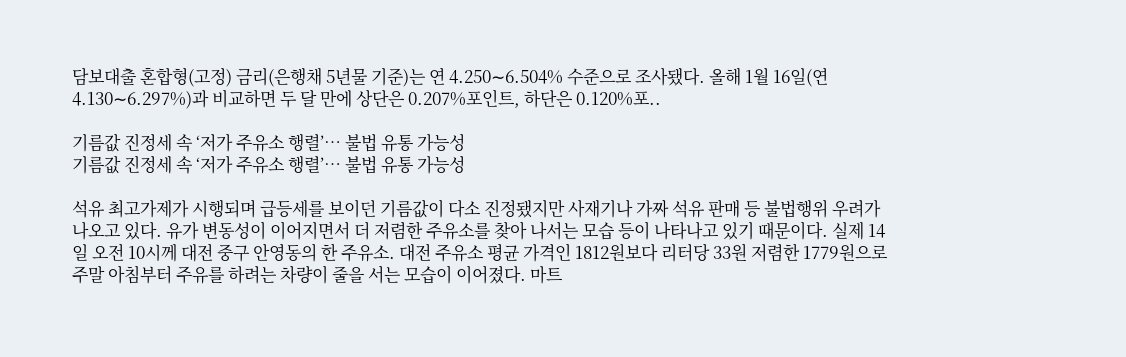담보대출 혼합형(고정) 금리(은행채 5년물 기준)는 연 4.250∼6.504% 수준으로 조사됐다. 올해 1월 16일(연 4.130∼6.297%)과 비교하면 두 달 만에 상단은 0.207%포인트, 하단은 0.120%포..

기름값 진정세 속 ‘저가 주유소 행렬’… 불법 유통 가능성
기름값 진정세 속 ‘저가 주유소 행렬’… 불법 유통 가능성

석유 최고가제가 시행되며 급등세를 보이던 기름값이 다소 진정됐지만 사재기나 가짜 석유 판매 등 불법행위 우려가 나오고 있다. 유가 변동성이 이어지면서 더 저렴한 주유소를 찾아 나서는 모습 등이 나타나고 있기 때문이다. 실제 14일 오전 10시께 대전 중구 안영동의 한 주유소. 대전 주유소 평균 가격인 1812원보다 리터당 33원 저렴한 1779원으로 주말 아침부터 주유를 하려는 차량이 줄을 서는 모습이 이어졌다. 마트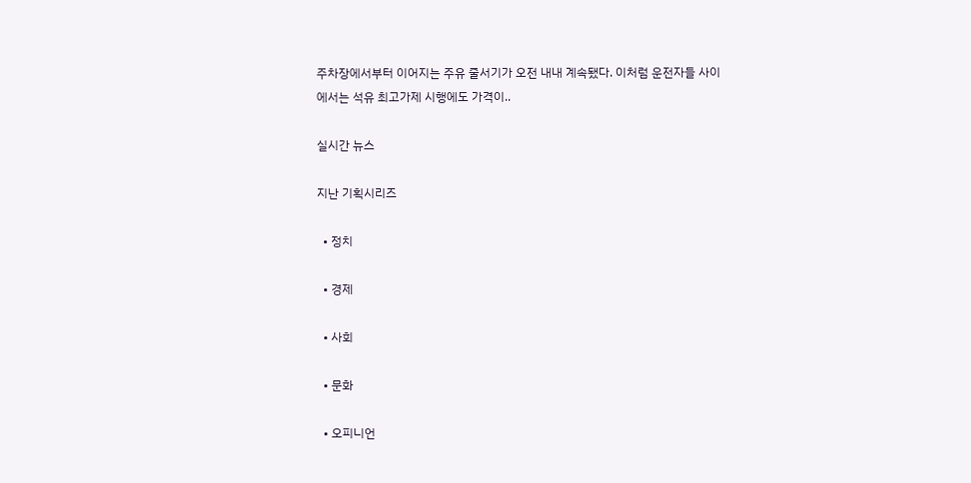주차장에서부터 이어지는 주유 줄서기가 오전 내내 계속됐다. 이처럼 운전자들 사이에서는 석유 최고가제 시행에도 가격이..

실시간 뉴스

지난 기획시리즈

  • 정치

  • 경제

  • 사회

  • 문화

  • 오피니언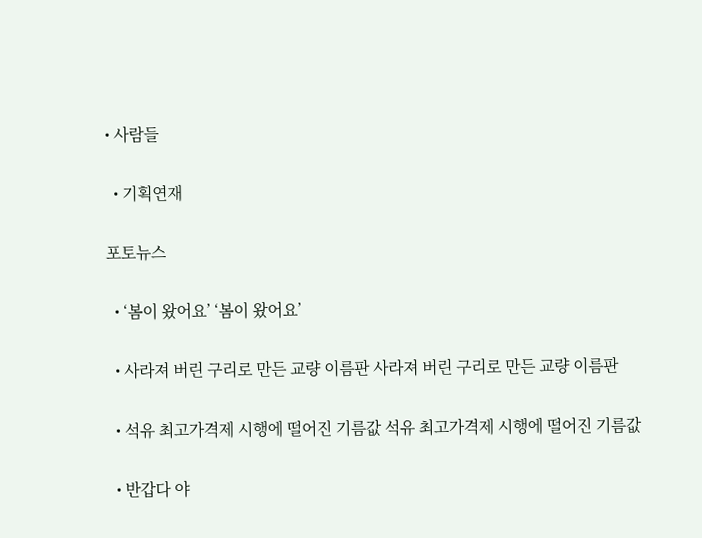• 사람들

  • 기획연재

포토뉴스

  • ‘봄이 왔어요’ ‘봄이 왔어요’

  • 사라져 버린 구리로 만든 교량 이름판 사라져 버린 구리로 만든 교량 이름판

  • 석유 최고가격제 시행에 떨어진 기름값 석유 최고가격제 시행에 떨어진 기름값

  • 반갑다 야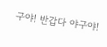구야! 반갑다 야구야!